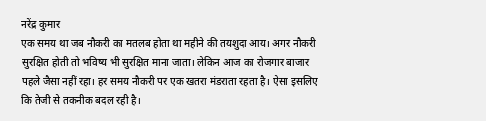नरेंद्र कुमार
एक समय था जब नौकरी का मतलब होता था महीने की तयशुदा आय। अगर नौकरी सुरक्षित होती तो भविष्य भी सुरक्षित माना जाता। लेकिन आज का रोजगार बाजार पहले जैसा नहीं रहा। हर समय नौकरी पर एक खतरा मंडराता रहता है। ऐसा इसलिए कि तेजी से तकनीक बदल रही है।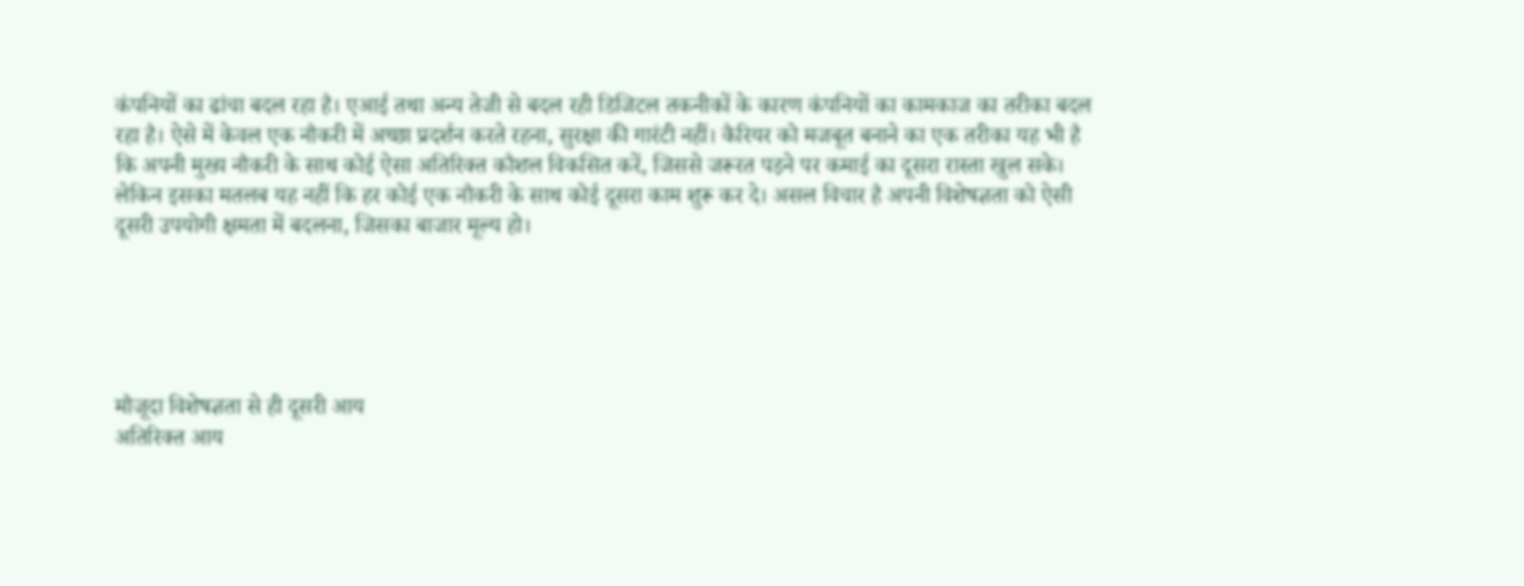कंपनियों का ढांचा बदल रहा है। एआई तथा अन्य तेजी से बदल रही डिजिटल तकनीकों के कारण कंपनियों का कामकाज का तरीका बदल रहा है। ऐसे में केवल एक नौकरी में अच्छा प्रदर्शन करते रहना, सुरक्षा की गारंटी नहीं। कैरियर को मजबूत बनाने का एक तरीका यह भी है कि अपनी मुख्य नौकरी के साथ कोई ऐसा अतिरिक्त कौशल विकसित करें, जिससे जरूरत पड़ने पर कमाई का दूसरा रास्ता खुल सके। लेकिन इसका मतलब यह नहीं कि हर कोई एक नौकरी के साथ कोई दूसरा काम शुरू कर दे। असल विचार है अपनी विशेषज्ञता को ऐसी दूसरी उपयोगी क्षमता में बदलना, जिसका बाजार मूल्य हो।





मौजूदा विशेषज्ञता से ही दूसरी आय
अतिरिक्त आय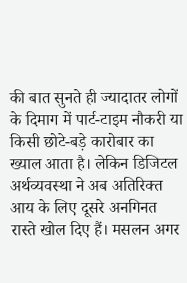की बात सुनते ही ज्यादातर लोगों के दिमाग में पार्ट-टाइम नौकरी या किसी छोटे-बड़े कारोबार का ख्याल आता है। लेकिन डिजिटल अर्थव्यवस्था ने अब अतिरिक्त आय के लिए दूसरे अनगिनत रास्ते खोल दिए हैं। मसलन अगर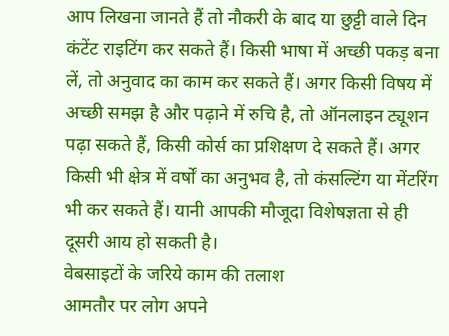आप लिखना जानते हैं तो नौकरी के बाद या छुट्टी वाले दिन कंटेंट राइटिंग कर सकते हैं। किसी भाषा में अच्छी पकड़ बना लें, तो अनुवाद का काम कर सकते हैं। अगर किसी विषय में अच्छी समझ है और पढ़ाने में रुचि है, तो ऑनलाइन ट्यूशन पढ़ा सकते हैं, किसी कोर्स का प्रशिक्षण दे सकते हैं। अगर किसी भी क्षेत्र में वर्षों का अनुभव है, तो कंसल्टिंग या मेंटरिंग भी कर सकते हैं। यानी आपकी मौजूदा विशेषज्ञता से ही दूसरी आय हो सकती है।
वेबसाइटों के जरिये काम की तलाश
आमतौर पर लोग अपने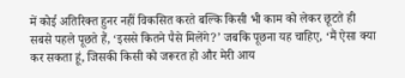में कोई अतिरिक्त हुनर नहीं विकसित करते बल्कि किसी भी काम को लेकर छूटते ही सबसे पहले पूछते हैं, ‘इससे कितने पैसे मिलेंगे?’ जबकि पूछना यह चाहिए, ‘मैं ऐसा क्या कर सकता हूं, जिसकी किसी को जरूरत हो और मेरी आय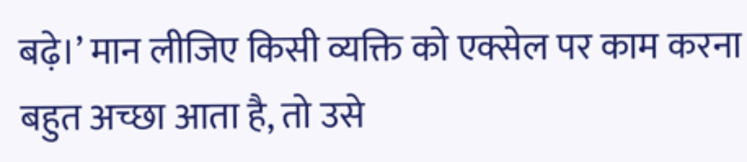बढ़े।’ मान लीजिए किसी व्यक्ति को एक्सेल पर काम करना बहुत अच्छा आता है, तो उसे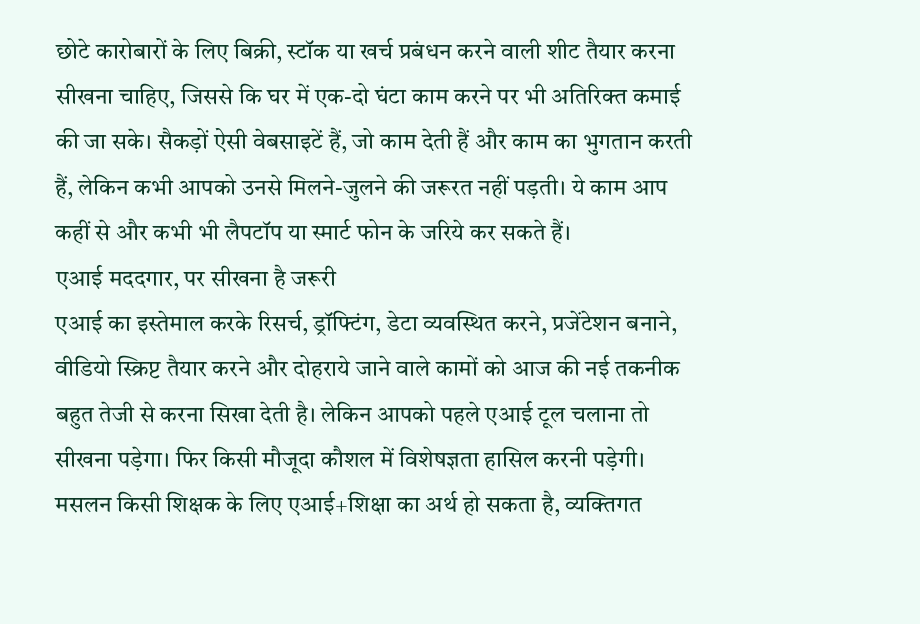छोटे कारोबारों के लिए बिक्री, स्टॉक या खर्च प्रबंधन करने वाली शीट तैयार करना सीखना चाहिए, जिससे कि घर में एक-दो घंटा काम करने पर भी अतिरिक्त कमाई की जा सके। सैकड़ों ऐसी वेबसाइटें हैं, जो काम देती हैं और काम का भुगतान करती हैं, लेकिन कभी आपको उनसे मिलने-जुलने की जरूरत नहीं पड़ती। ये काम आप कहीं से और कभी भी लैपटॉप या स्मार्ट फोन के जरिये कर सकते हैं।
एआई मददगार, पर सीखना है जरूरी
एआई का इस्तेमाल करके रिसर्च, ड्रॉफ्टिंग, डेटा व्यवस्थित करने, प्रजेंटेशन बनाने, वीडियो स्क्रिप्ट तैयार करने और दोहराये जाने वाले कामों को आज की नई तकनीक बहुत तेजी से करना सिखा देती है। लेकिन आपको पहले एआई टूल चलाना तो सीखना पड़ेगा। फिर किसी मौजूदा कौशल में विशेषज्ञता हासिल करनी पड़ेगी। मसलन किसी शिक्षक के लिए एआई+शिक्षा का अर्थ हो सकता है, व्यक्तिगत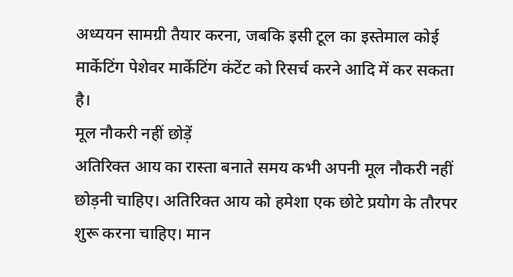अध्ययन सामग्री तैयार करना, जबकि इसी टूल का इस्तेमाल कोई मार्केटिंग पेशेवर मार्केटिंग कंटेंट को रिसर्च करने आदि में कर सकता है।
मूल नौकरी नहीं छोड़ें
अतिरिक्त आय का रास्ता बनाते समय कभी अपनी मूल नौकरी नहीं छोड़नी चाहिए। अतिरिक्त आय को हमेशा एक छोटे प्रयोग के तौरपर शुरू करना चाहिए। मान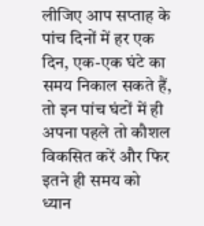लीजिए आप सप्ताह के पांच दिनों में हर एक दिन, एक-एक घंटे का समय निकाल सकते हैं, तो इन पांच घंटों में ही अपना पहले तो कौशल विकसित करें और फिर इतने ही समय को ध्यान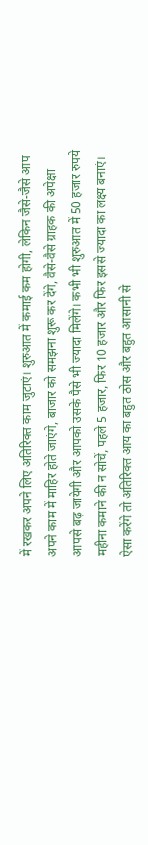में रखकर अपने लिए अतिरिक्त काम जुटाएं। शुरुआत में कमाई कम होगी, लेकिन जैसे-जैसे आप अपने काम में माहिर होते जाएंगे, बाजार को समझना शुरू कर देंगे, वैसे-वैसे ग्राहक की अपेक्षा आपसे बढ़ जायेगी और आपको उसके पैसे भी ज्यादा मिलेंगे। कभी भी शुरुआत में 50 हजार रुपये महीना कमाने की न सोचें, पहले 5 हजार, फिर 10 हजार और फिर इससे ज्यादा का लक्ष्य बनाएं। ऐसा करेंगे तो अतिरिक्त आय का बहुत ठोस और बहुत आसानी से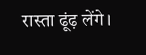रास्ता ढूंढ़ लेंगे।